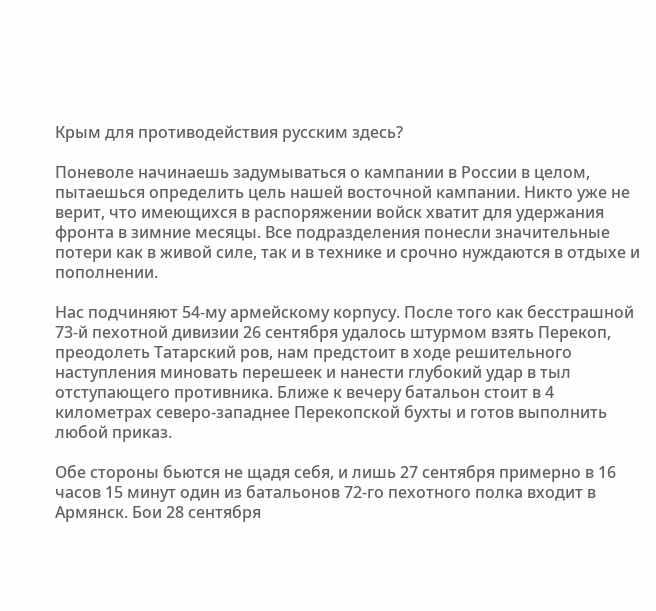Крым для противодействия русским здесь?

Поневоле начинаешь задумываться о кампании в России в целом, пытаешься определить цель нашей восточной кампании. Никто уже не верит, что имеющихся в распоряжении войск хватит для удержания фронта в зимние месяцы. Все подразделения понесли значительные потери как в живой силе, так и в технике и срочно нуждаются в отдыхе и пополнении.

Нас подчиняют 54-му армейскому корпусу. После того как бесстрашной 73-й пехотной дивизии 26 сентября удалось штурмом взять Перекоп, преодолеть Татарский ров, нам предстоит в ходе решительного наступления миновать перешеек и нанести глубокий удар в тыл отступающего противника. Ближе к вечеру батальон стоит в 4 километрах северо-западнее Перекопской бухты и готов выполнить любой приказ.

Обе стороны бьются не щадя себя, и лишь 27 сентября примерно в 16 часов 15 минут один из батальонов 72-го пехотного полка входит в Армянск. Бои 28 сентября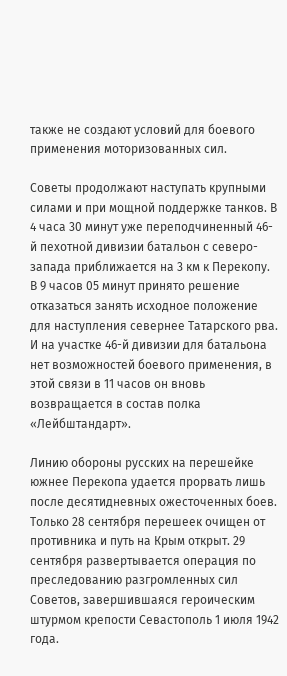также не создают условий для боевого применения моторизованных сил.

Советы продолжают наступать крупными силами и при мощной поддержке танков. В 4 часа 30 минут уже переподчиненный 46-й пехотной дивизии батальон с северо-запада приближается на 3 км к Перекопу. В 9 часов 05 минут принято решение отказаться занять исходное положение для наступления севернее Татарского рва. И на участке 46-й дивизии для батальона нет возможностей боевого применения, в этой связи в 11 часов он вновь возвращается в состав полка «Лейбштандарт».

Линию обороны русских на перешейке южнее Перекопа удается прорвать лишь после десятидневных ожесточенных боев. Только 28 сентября перешеек очищен от противника и путь на Крым открыт. 29 сентября развертывается операция по преследованию разгромленных сил Советов, завершившаяся героическим штурмом крепости Севастополь 1 июля 1942 года.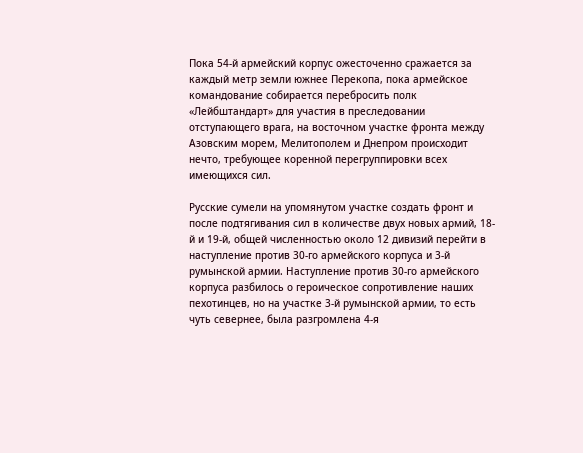Пока 54-й армейский корпус ожесточенно сражается за каждый метр земли южнее Перекопа, пока армейское командование собирается перебросить полк «Лейбштандарт» для участия в преследовании отступающего врага, на восточном участке фронта между Азовским морем, Мелитополем и Днепром происходит нечто, требующее коренной перегруппировки всех имеющихся сил.

Русские сумели на упомянутом участке создать фронт и после подтягивания сил в количестве двух новых армий, 18-й и 19-й, общей численностью около 12 дивизий перейти в наступление против 30-го армейского корпуса и 3-й румынской армии. Наступление против 30-го армейского корпуса разбилось о героическое сопротивление наших пехотинцев, но на участке 3-й румынской армии, то есть чуть севернее, была разгромлена 4-я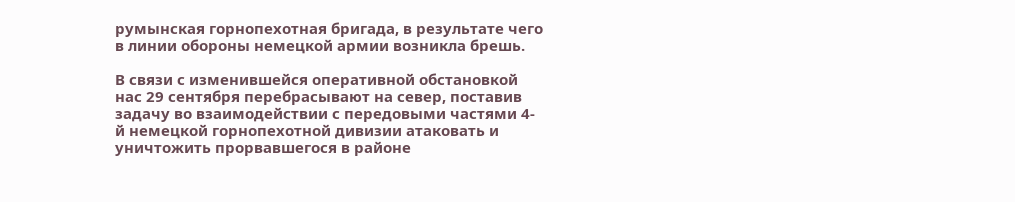румынская горнопехотная бригада, в результате чего в линии обороны немецкой армии возникла брешь.

В связи с изменившейся оперативной обстановкой нас 29 сентября перебрасывают на север, поставив задачу во взаимодействии с передовыми частями 4-й немецкой горнопехотной дивизии атаковать и уничтожить прорвавшегося в районе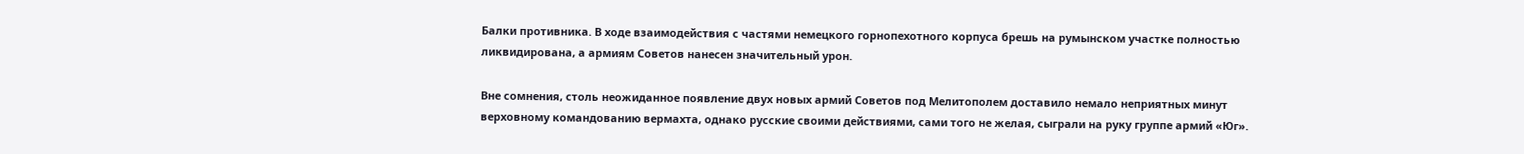Балки противника. В ходе взаимодействия с частями немецкого горнопехотного корпуса брешь на румынском участке полностью ликвидирована, а армиям Советов нанесен значительный урон.

Вне сомнения, столь неожиданное появление двух новых армий Советов под Мелитополем доставило немало неприятных минут верховному командованию вермахта, однако русские своими действиями, сами того не желая, сыграли на руку группе армий «Юг».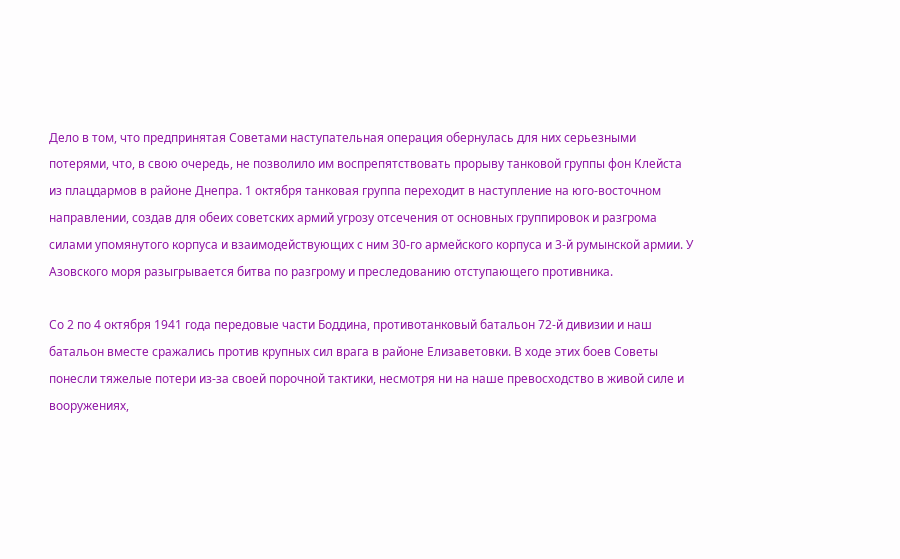Дело в том, что предпринятая Советами наступательная операция обернулась для них серьезными потерями, что, в свою очередь, не позволило им воспрепятствовать прорыву танковой группы фон Клейста из плацдармов в районе Днепра. 1 октября танковая группа переходит в наступление на юго-восточном направлении, создав для обеих советских армий угрозу отсечения от основных группировок и разгрома силами упомянутого корпуса и взаимодействующих с ним 30-го армейского корпуса и 3-й румынской армии. У Азовского моря разыгрывается битва по разгрому и преследованию отступающего противника.

Со 2 по 4 октября 1941 года передовые части Боддина, противотанковый батальон 72-й дивизии и наш батальон вместе сражались против крупных сил врага в районе Елизаветовки. В ходе этих боев Советы понесли тяжелые потери из-за своей порочной тактики, несмотря ни на наше превосходство в живой силе и вооружениях,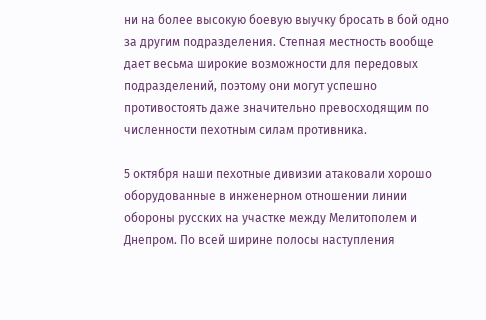ни на более высокую боевую выучку бросать в бой одно за другим подразделения. Степная местность вообще дает весьма широкие возможности для передовых подразделений, поэтому они могут успешно противостоять даже значительно превосходящим по численности пехотным силам противника.

5 октября наши пехотные дивизии атаковали хорошо оборудованные в инженерном отношении линии обороны русских на участке между Мелитополем и Днепром. По всей ширине полосы наступления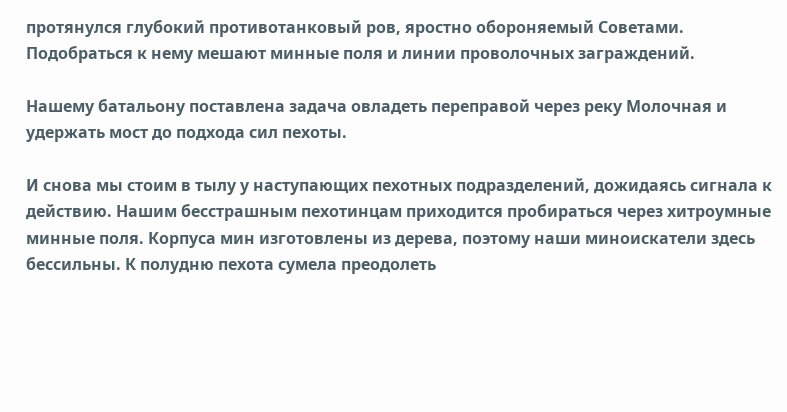протянулся глубокий противотанковый ров, яростно обороняемый Советами. Подобраться к нему мешают минные поля и линии проволочных заграждений.

Нашему батальону поставлена задача овладеть переправой через реку Молочная и удержать мост до подхода сил пехоты.

И снова мы стоим в тылу у наступающих пехотных подразделений, дожидаясь сигнала к действию. Нашим бесстрашным пехотинцам приходится пробираться через хитроумные минные поля. Корпуса мин изготовлены из дерева, поэтому наши миноискатели здесь бессильны. К полудню пехота сумела преодолеть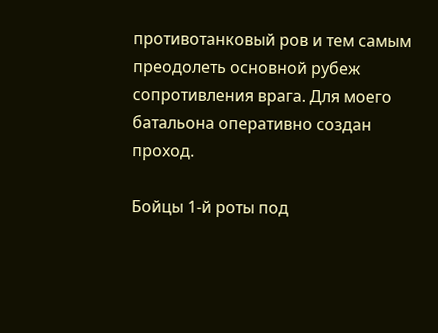противотанковый ров и тем самым преодолеть основной рубеж сопротивления врага. Для моего батальона оперативно создан проход.

Бойцы 1-й роты под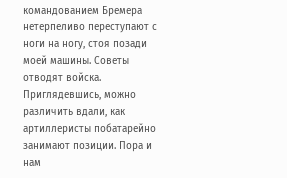командованием Бремера нетерпеливо переступают с ноги на ногу, стоя позади моей машины. Советы отводят войска. Приглядевшись, можно различить вдали, как артиллеристы побатарейно занимают позиции. Пора и нам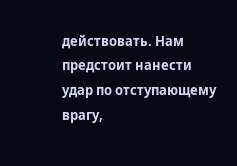действовать. Нам предстоит нанести удар по отступающему врагу,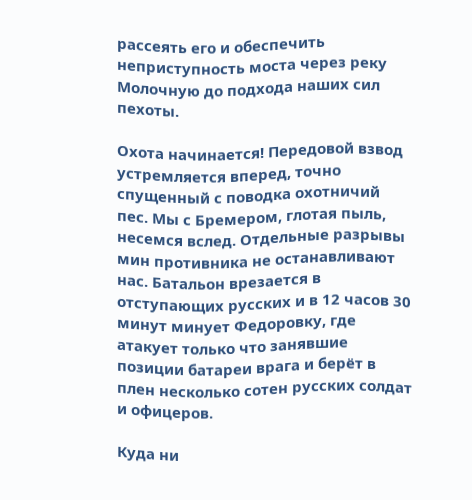рассеять его и обеспечить неприступность моста через реку Молочную до подхода наших сил пехоты.

Охота начинается! Передовой взвод устремляется вперед, точно спущенный с поводка охотничий пес. Мы с Бремером, глотая пыль, несемся вслед. Отдельные разрывы мин противника не останавливают нас. Батальон врезается в отступающих русских и в 12 часов 30 минут минует Федоровку, где атакует только что занявшие позиции батареи врага и берёт в плен несколько сотен русских солдат и офицеров.

Куда ни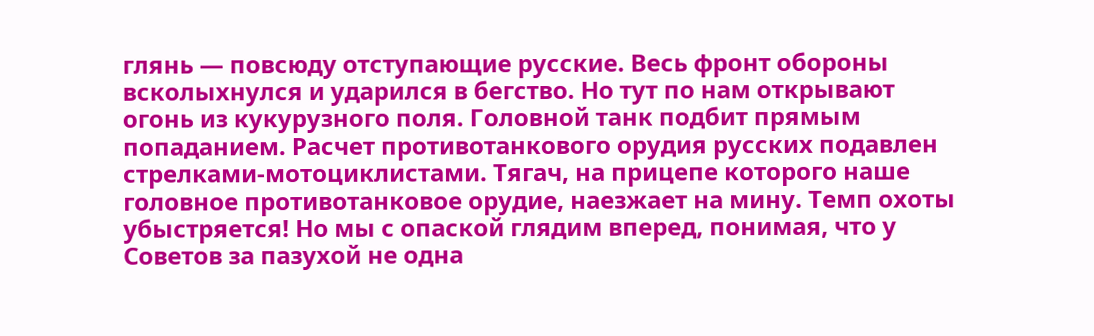глянь — повсюду отступающие русские. Весь фронт обороны всколыхнулся и ударился в бегство. Но тут по нам открывают огонь из кукурузного поля. Головной танк подбит прямым попаданием. Расчет противотанкового орудия русских подавлен стрелками-мотоциклистами. Тягач, на прицепе которого наше головное противотанковое орудие, наезжает на мину. Темп охоты убыстряется! Но мы с опаской глядим вперед, понимая, что у Советов за пазухой не одна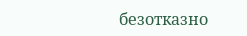безотказно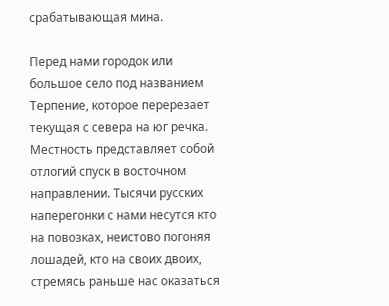срабатывающая мина.

Перед нами городок или большое село под названием Терпение, которое перерезает текущая с севера на юг речка. Местность представляет собой отлогий спуск в восточном направлении. Тысячи русских наперегонки с нами несутся кто на повозках, неистово погоняя лошадей, кто на своих двоих, стремясь раньше нас оказаться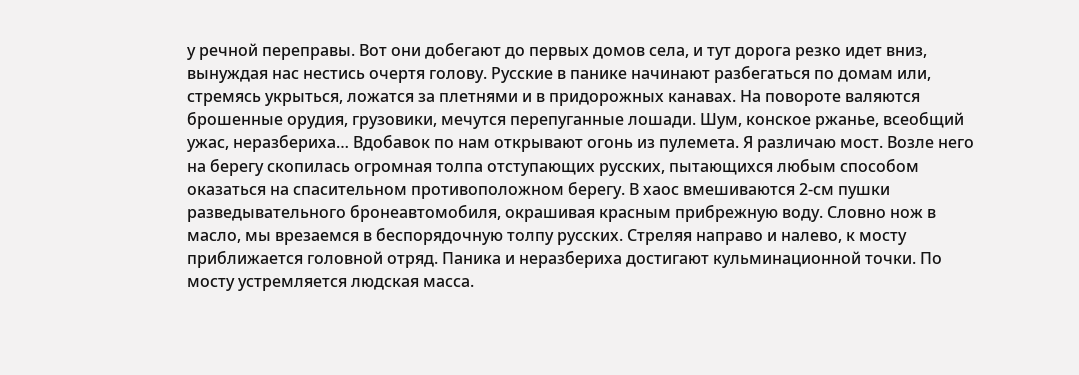у речной переправы. Вот они добегают до первых домов села, и тут дорога резко идет вниз, вынуждая нас нестись очертя голову. Русские в панике начинают разбегаться по домам или, стремясь укрыться, ложатся за плетнями и в придорожных канавах. На повороте валяются брошенные орудия, грузовики, мечутся перепуганные лошади. Шум, конское ржанье, всеобщий ужас, неразбериха… Вдобавок по нам открывают огонь из пулемета. Я различаю мост. Возле него на берегу скопилась огромная толпа отступающих русских, пытающихся любым способом оказаться на спасительном противоположном берегу. В хаос вмешиваются 2-см пушки разведывательного бронеавтомобиля, окрашивая красным прибрежную воду. Словно нож в масло, мы врезаемся в беспорядочную толпу русских. Стреляя направо и налево, к мосту приближается головной отряд. Паника и неразбериха достигают кульминационной точки. По мосту устремляется людская масса.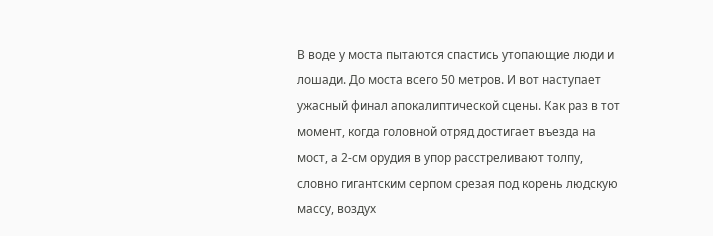В воде у моста пытаются спастись утопающие люди и лошади. До моста всего 50 метров. И вот наступает ужасный финал апокалиптической сцены. Как раз в тот момент, когда головной отряд достигает въезда на мост, а 2-см орудия в упор расстреливают толпу, словно гигантским серпом срезая под корень людскую массу, воздух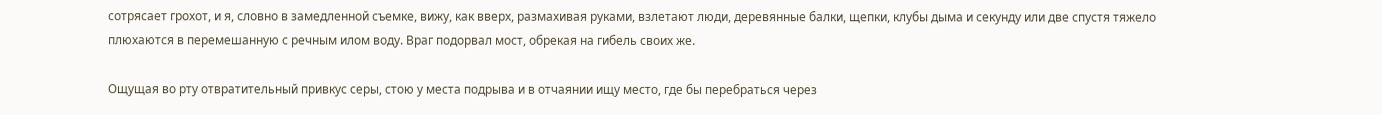сотрясает грохот, и я, словно в замедленной съемке, вижу, как вверх, размахивая руками, взлетают люди, деревянные балки, щепки, клубы дыма и секунду или две спустя тяжело плюхаются в перемешанную с речным илом воду. Враг подорвал мост, обрекая на гибель своих же.

Ощущая во рту отвратительный привкус серы, стою у места подрыва и в отчаянии ищу место, где бы перебраться через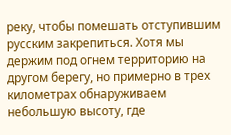реку, чтобы помешать отступившим русским закрепиться. Хотя мы держим под огнем территорию на другом берегу, но примерно в трех километрах обнаруживаем небольшую высоту, где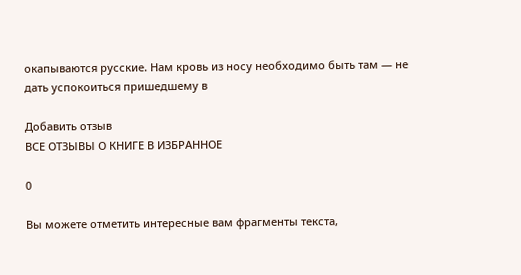окапываются русские. Нам кровь из носу необходимо быть там — не дать успокоиться пришедшему в

Добавить отзыв
ВСЕ ОТЗЫВЫ О КНИГЕ В ИЗБРАННОЕ

0

Вы можете отметить интересные вам фрагменты текста,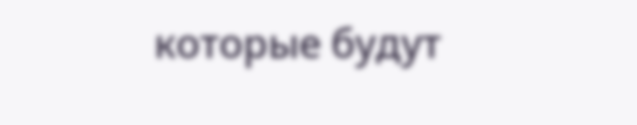которые будут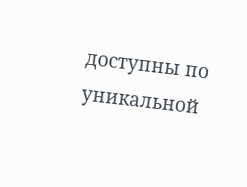доступны по уникальной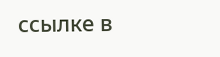ссылке в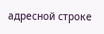адресной строке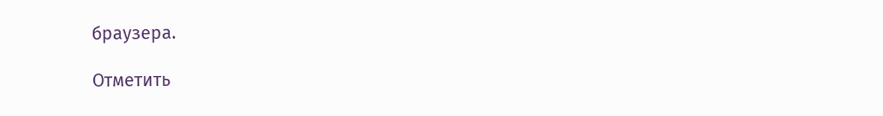браузера.

Отметить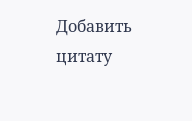Добавить цитату